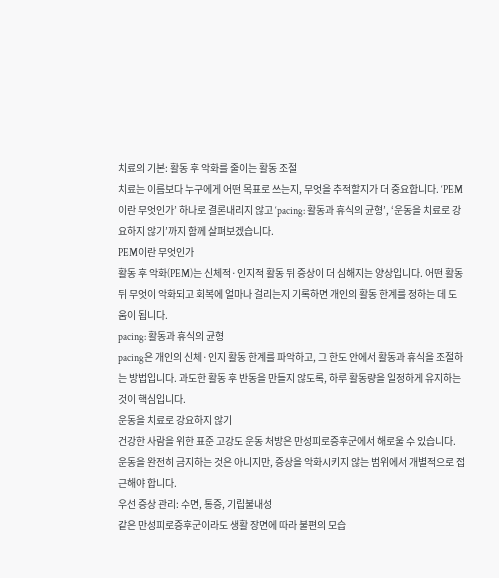치료의 기본: 활동 후 악화를 줄이는 활동 조절
치료는 이름보다 누구에게 어떤 목표로 쓰는지, 무엇을 추적할지가 더 중요합니다. ‘PEM이란 무엇인가’ 하나로 결론내리지 않고 ‘pacing: 활동과 휴식의 균형’, ‘운동을 치료로 강요하지 않기’까지 함께 살펴보겠습니다.
PEM이란 무엇인가
활동 후 악화(PEM)는 신체적·인지적 활동 뒤 증상이 더 심해지는 양상입니다. 어떤 활동 뒤 무엇이 악화되고 회복에 얼마나 걸리는지 기록하면 개인의 활동 한계를 정하는 데 도움이 됩니다.
pacing: 활동과 휴식의 균형
pacing은 개인의 신체·인지 활동 한계를 파악하고, 그 한도 안에서 활동과 휴식을 조절하는 방법입니다. 과도한 활동 후 반동을 만들지 않도록, 하루 활동량을 일정하게 유지하는 것이 핵심입니다.
운동을 치료로 강요하지 않기
건강한 사람을 위한 표준 고강도 운동 처방은 만성피로증후군에서 해로울 수 있습니다. 운동을 완전히 금지하는 것은 아니지만, 증상을 악화시키지 않는 범위에서 개별적으로 접근해야 합니다.
우선 증상 관리: 수면, 통증, 기립불내성
같은 만성피로증후군이라도 생활 장면에 따라 불편의 모습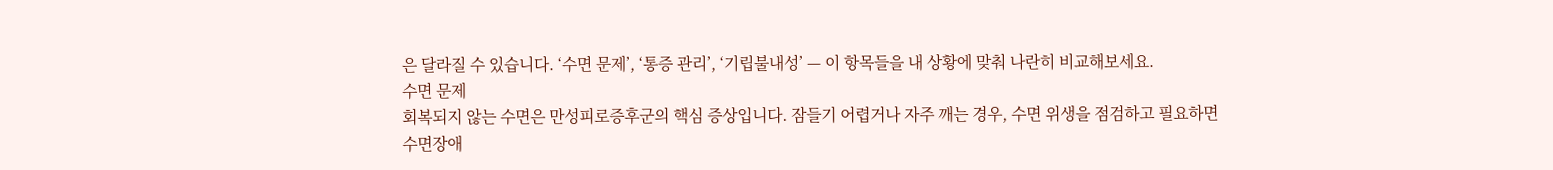은 달라질 수 있습니다. ‘수면 문제’, ‘통증 관리’, ‘기립불내성’ — 이 항목들을 내 상황에 맞춰 나란히 비교해보세요.
수면 문제
회복되지 않는 수면은 만성피로증후군의 핵심 증상입니다. 잠들기 어렵거나 자주 깨는 경우, 수면 위생을 점검하고 필요하면 수면장애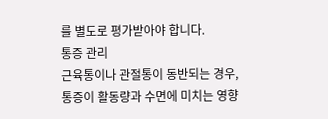를 별도로 평가받아야 합니다.
통증 관리
근육통이나 관절통이 동반되는 경우, 통증이 활동량과 수면에 미치는 영향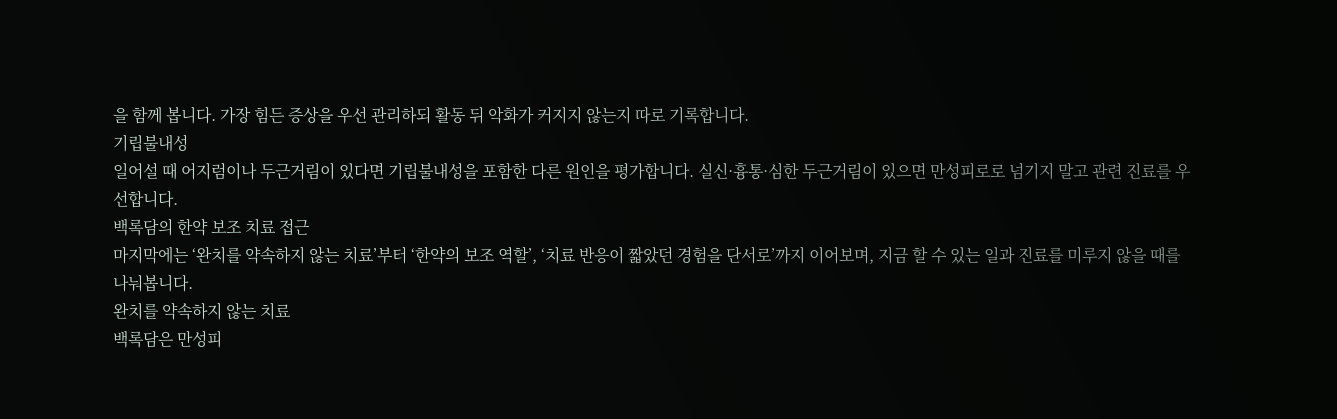을 함께 봅니다. 가장 힘든 증상을 우선 관리하되 활동 뒤 악화가 커지지 않는지 따로 기록합니다.
기립불내성
일어설 때 어지럼이나 두근거림이 있다면 기립불내성을 포함한 다른 원인을 평가합니다. 실신·흉통·심한 두근거림이 있으면 만성피로로 넘기지 말고 관련 진료를 우선합니다.
백록담의 한약 보조 치료 접근
마지막에는 ‘완치를 약속하지 않는 치료’부터 ‘한약의 보조 역할’, ‘치료 반응이 짧았던 경험을 단서로’까지 이어보며, 지금 할 수 있는 일과 진료를 미루지 않을 때를 나눠봅니다.
완치를 약속하지 않는 치료
백록담은 만성피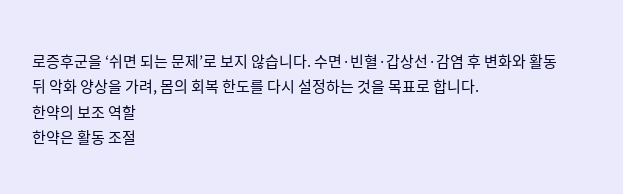로증후군을 ‘쉬면 되는 문제’로 보지 않습니다. 수면·빈혈·갑상선·감염 후 변화와 활동 뒤 악화 양상을 가려, 몸의 회복 한도를 다시 설정하는 것을 목표로 합니다.
한약의 보조 역할
한약은 활동 조절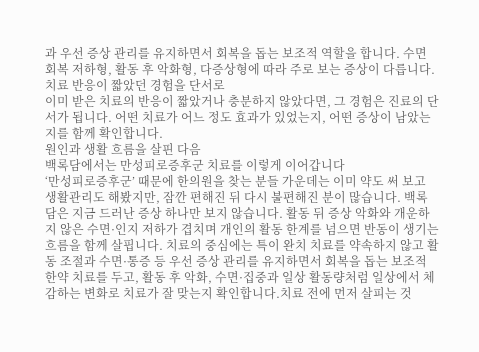과 우선 증상 관리를 유지하면서 회복을 돕는 보조적 역할을 합니다. 수면 회복 저하형, 활동 후 악화형, 다증상형에 따라 주로 보는 증상이 다릅니다.
치료 반응이 짧았던 경험을 단서로
이미 받은 치료의 반응이 짧았거나 충분하지 않았다면, 그 경험은 진료의 단서가 됩니다. 어떤 치료가 어느 정도 효과가 있었는지, 어떤 증상이 남았는지를 함께 확인합니다.
원인과 생활 흐름을 살핀 다음
백록담에서는 만성피로증후군 치료를 이렇게 이어갑니다
‘만성피로증후군’ 때문에 한의원을 찾는 분들 가운데는 이미 약도 써 보고 생활관리도 해봤지만, 잠깐 편해진 뒤 다시 불편해진 분이 많습니다. 백록담은 지금 드러난 증상 하나만 보지 않습니다. 활동 뒤 증상 악화와 개운하지 않은 수면·인지 저하가 겹치며 개인의 활동 한계를 넘으면 반동이 생기는 흐름을 함께 살핍니다. 치료의 중심에는 특이 완치 치료를 약속하지 않고 활동 조절과 수면·통증 등 우선 증상 관리를 유지하면서 회복을 돕는 보조적 한약 치료를 두고, 활동 후 악화, 수면·집중과 일상 활동량처럼 일상에서 체감하는 변화로 치료가 잘 맞는지 확인합니다.치료 전에 먼저 살피는 것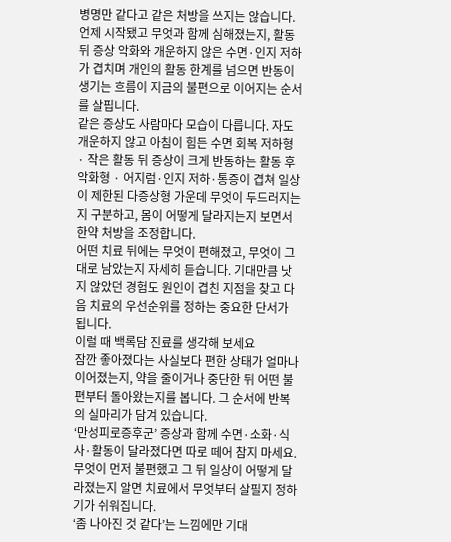병명만 같다고 같은 처방을 쓰지는 않습니다. 언제 시작됐고 무엇과 함께 심해졌는지, 활동 뒤 증상 악화와 개운하지 않은 수면·인지 저하가 겹치며 개인의 활동 한계를 넘으면 반동이 생기는 흐름이 지금의 불편으로 이어지는 순서를 살핍니다.
같은 증상도 사람마다 모습이 다릅니다. 자도 개운하지 않고 아침이 힘든 수면 회복 저하형 · 작은 활동 뒤 증상이 크게 반동하는 활동 후 악화형 · 어지럼·인지 저하·통증이 겹쳐 일상이 제한된 다증상형 가운데 무엇이 두드러지는지 구분하고, 몸이 어떻게 달라지는지 보면서 한약 처방을 조정합니다.
어떤 치료 뒤에는 무엇이 편해졌고, 무엇이 그대로 남았는지 자세히 듣습니다. 기대만큼 낫지 않았던 경험도 원인이 겹친 지점을 찾고 다음 치료의 우선순위를 정하는 중요한 단서가 됩니다.
이럴 때 백록담 진료를 생각해 보세요
잠깐 좋아졌다는 사실보다 편한 상태가 얼마나 이어졌는지, 약을 줄이거나 중단한 뒤 어떤 불편부터 돌아왔는지를 봅니다. 그 순서에 반복의 실마리가 담겨 있습니다.
‘만성피로증후군’ 증상과 함께 수면·소화·식사·활동이 달라졌다면 따로 떼어 참지 마세요. 무엇이 먼저 불편했고 그 뒤 일상이 어떻게 달라졌는지 알면 치료에서 무엇부터 살필지 정하기가 쉬워집니다.
‘좀 나아진 것 같다’는 느낌에만 기대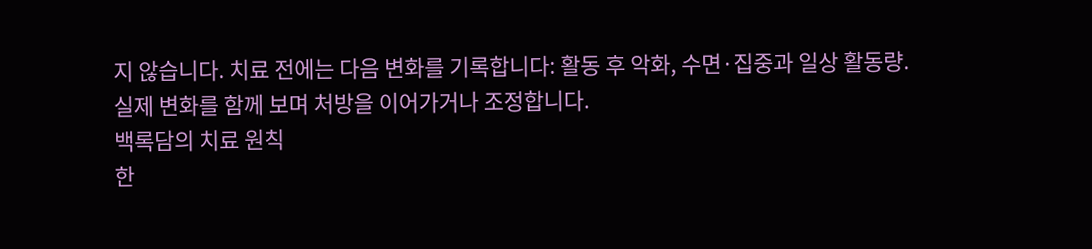지 않습니다. 치료 전에는 다음 변화를 기록합니다: 활동 후 악화, 수면·집중과 일상 활동량. 실제 변화를 함께 보며 처방을 이어가거나 조정합니다.
백록담의 치료 원칙
한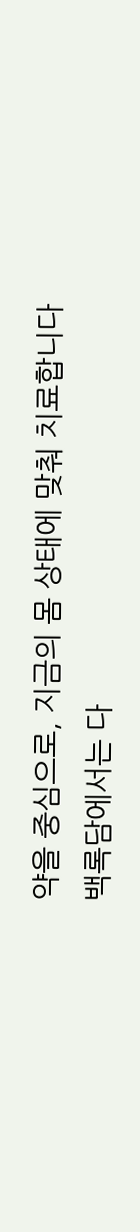약을 중심으로, 지금의 몸 상태에 맞춰 치료합니다
백록담에서는 다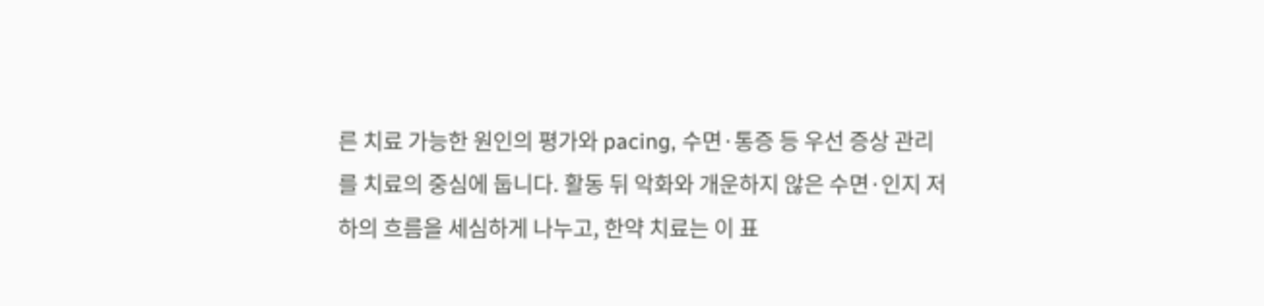른 치료 가능한 원인의 평가와 pacing, 수면·통증 등 우선 증상 관리를 치료의 중심에 둡니다. 활동 뒤 악화와 개운하지 않은 수면·인지 저하의 흐름을 세심하게 나누고, 한약 치료는 이 표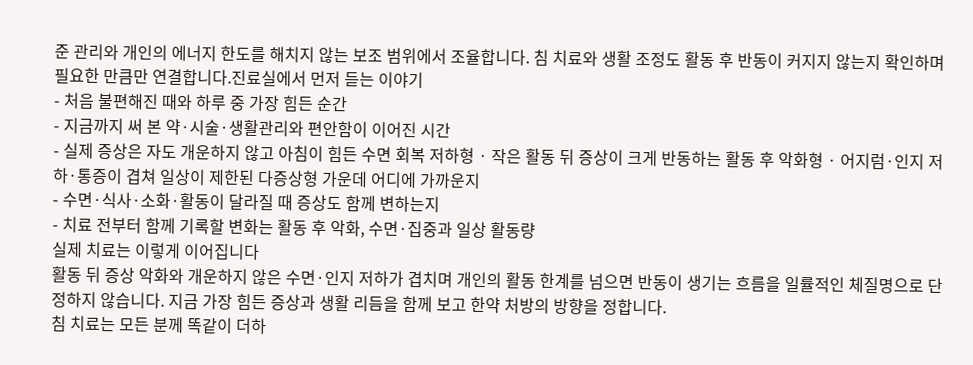준 관리와 개인의 에너지 한도를 해치지 않는 보조 범위에서 조율합니다. 침 치료와 생활 조정도 활동 후 반동이 커지지 않는지 확인하며 필요한 만큼만 연결합니다.진료실에서 먼저 듣는 이야기
- 처음 불편해진 때와 하루 중 가장 힘든 순간
- 지금까지 써 본 약·시술·생활관리와 편안함이 이어진 시간
- 실제 증상은 자도 개운하지 않고 아침이 힘든 수면 회복 저하형 · 작은 활동 뒤 증상이 크게 반동하는 활동 후 악화형 · 어지럼·인지 저하·통증이 겹쳐 일상이 제한된 다증상형 가운데 어디에 가까운지
- 수면·식사·소화·활동이 달라질 때 증상도 함께 변하는지
- 치료 전부터 함께 기록할 변화는 활동 후 악화, 수면·집중과 일상 활동량
실제 치료는 이렇게 이어집니다
활동 뒤 증상 악화와 개운하지 않은 수면·인지 저하가 겹치며 개인의 활동 한계를 넘으면 반동이 생기는 흐름을 일률적인 체질명으로 단정하지 않습니다. 지금 가장 힘든 증상과 생활 리듬을 함께 보고 한약 처방의 방향을 정합니다.
침 치료는 모든 분께 똑같이 더하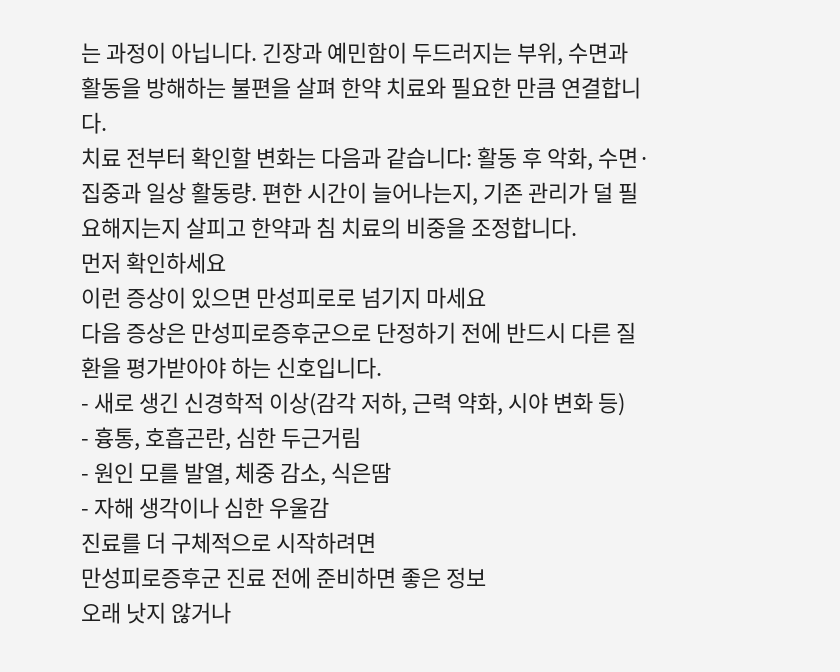는 과정이 아닙니다. 긴장과 예민함이 두드러지는 부위, 수면과 활동을 방해하는 불편을 살펴 한약 치료와 필요한 만큼 연결합니다.
치료 전부터 확인할 변화는 다음과 같습니다: 활동 후 악화, 수면·집중과 일상 활동량. 편한 시간이 늘어나는지, 기존 관리가 덜 필요해지는지 살피고 한약과 침 치료의 비중을 조정합니다.
먼저 확인하세요
이런 증상이 있으면 만성피로로 넘기지 마세요
다음 증상은 만성피로증후군으로 단정하기 전에 반드시 다른 질환을 평가받아야 하는 신호입니다.
- 새로 생긴 신경학적 이상(감각 저하, 근력 약화, 시야 변화 등)
- 흉통, 호흡곤란, 심한 두근거림
- 원인 모를 발열, 체중 감소, 식은땀
- 자해 생각이나 심한 우울감
진료를 더 구체적으로 시작하려면
만성피로증후군 진료 전에 준비하면 좋은 정보
오래 낫지 않거나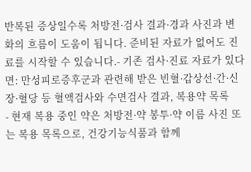반복된 증상일수록 처방전·검사 결과·경과 사진과 변화의 흐름이 도움이 됩니다. 준비된 자료가 없어도 진료를 시작할 수 있습니다.- 기존 검사·진료 자료가 있다면: 만성피로증후군과 관련해 받은 빈혈·갑상선·간·신장·혈당 등 혈액검사와 수면검사 결과, 복용약 목록
- 현재 복용 중인 약은 처방전·약 봉투·약 이름 사진 또는 복용 목록으로, 건강기능식품과 함께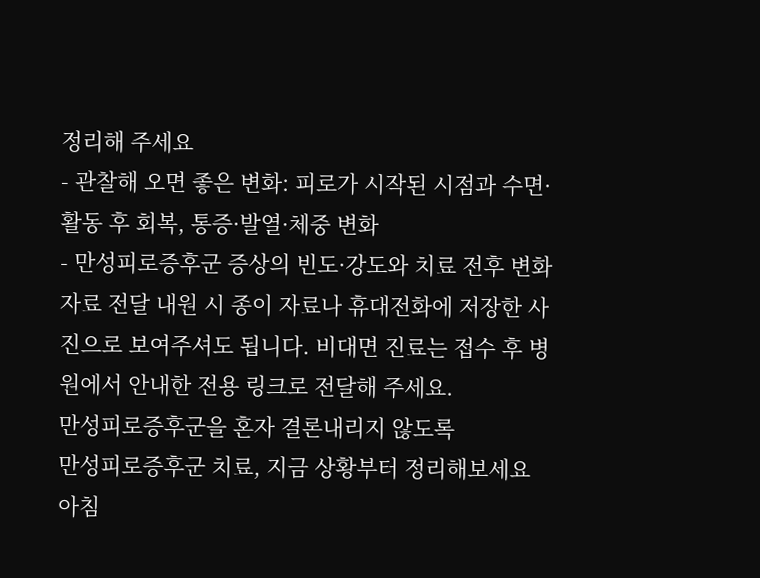정리해 주세요
- 관찰해 오면 좋은 변화: 피로가 시작된 시점과 수면·활동 후 회복, 통증·발열·체중 변화
- 만성피로증후군 증상의 빈도·강도와 치료 전후 변화
자료 전달 내원 시 종이 자료나 휴대전화에 저장한 사진으로 보여주셔도 됩니다. 비대면 진료는 접수 후 병원에서 안내한 전용 링크로 전달해 주세요.
만성피로증후군을 혼자 결론내리지 않도록
만성피로증후군 치료, 지금 상황부터 정리해보세요
아침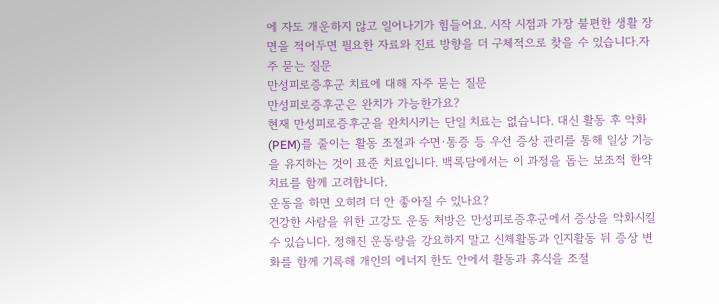에 자도 개운하지 않고 일어나기가 힘들어요. 시작 시점과 가장 불편한 생활 장면을 적어두면 필요한 자료와 진료 방향을 더 구체적으로 찾을 수 있습니다.자주 묻는 질문
만성피로증후군 치료에 대해 자주 묻는 질문
만성피로증후군은 완치가 가능한가요?
현재 만성피로증후군을 완치시키는 단일 치료는 없습니다. 대신 활동 후 악화(PEM)를 줄이는 활동 조절과 수면·통증 등 우선 증상 관리를 통해 일상 기능을 유지하는 것이 표준 치료입니다. 백록담에서는 이 과정을 돕는 보조적 한약 치료를 함께 고려합니다.
운동을 하면 오히려 더 안 좋아질 수 있나요?
건강한 사람을 위한 고강도 운동 처방은 만성피로증후군에서 증상을 악화시킬 수 있습니다. 정해진 운동량을 강요하지 말고 신체활동과 인지활동 뒤 증상 변화를 함께 기록해 개인의 에너지 한도 안에서 활동과 휴식을 조절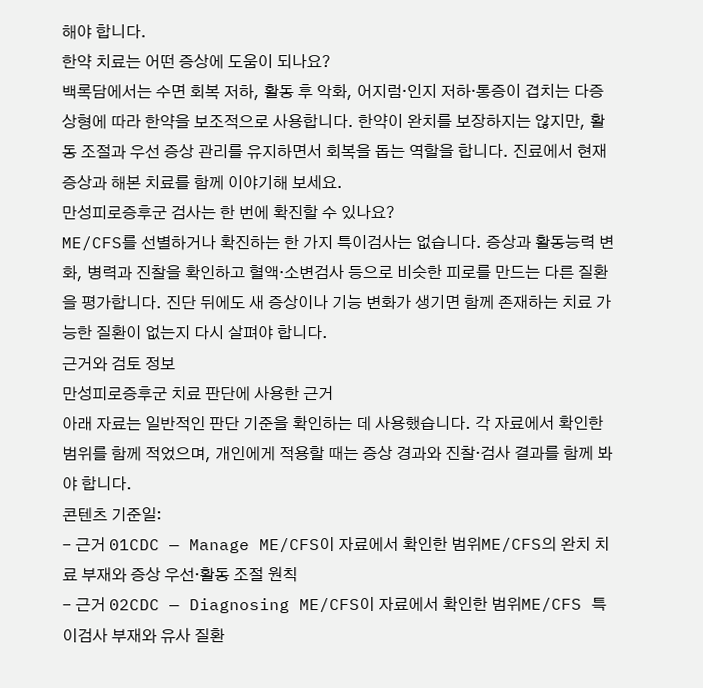해야 합니다.
한약 치료는 어떤 증상에 도움이 되나요?
백록담에서는 수면 회복 저하, 활동 후 악화, 어지럼·인지 저하·통증이 겹치는 다증상형에 따라 한약을 보조적으로 사용합니다. 한약이 완치를 보장하지는 않지만, 활동 조절과 우선 증상 관리를 유지하면서 회복을 돕는 역할을 합니다. 진료에서 현재 증상과 해본 치료를 함께 이야기해 보세요.
만성피로증후군 검사는 한 번에 확진할 수 있나요?
ME/CFS를 선별하거나 확진하는 한 가지 특이검사는 없습니다. 증상과 활동능력 변화, 병력과 진찰을 확인하고 혈액·소변검사 등으로 비슷한 피로를 만드는 다른 질환을 평가합니다. 진단 뒤에도 새 증상이나 기능 변화가 생기면 함께 존재하는 치료 가능한 질환이 없는지 다시 살펴야 합니다.
근거와 검토 정보
만성피로증후군 치료 판단에 사용한 근거
아래 자료는 일반적인 판단 기준을 확인하는 데 사용했습니다. 각 자료에서 확인한 범위를 함께 적었으며, 개인에게 적용할 때는 증상 경과와 진찰·검사 결과를 함께 봐야 합니다.
콘텐츠 기준일:
- 근거 01CDC — Manage ME/CFS이 자료에서 확인한 범위ME/CFS의 완치 치료 부재와 증상 우선·활동 조절 원칙
- 근거 02CDC — Diagnosing ME/CFS이 자료에서 확인한 범위ME/CFS 특이검사 부재와 유사 질환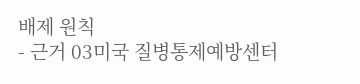배제 원칙
- 근거 03미국 질병통제예방센터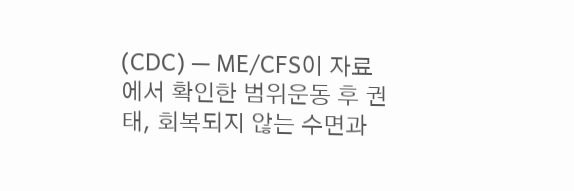(CDC) — ME/CFS이 자료에서 확인한 범위운동 후 권태, 회복되지 않는 수면과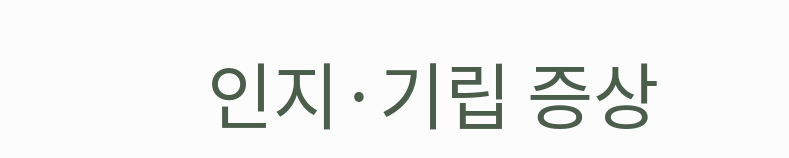인지·기립 증상